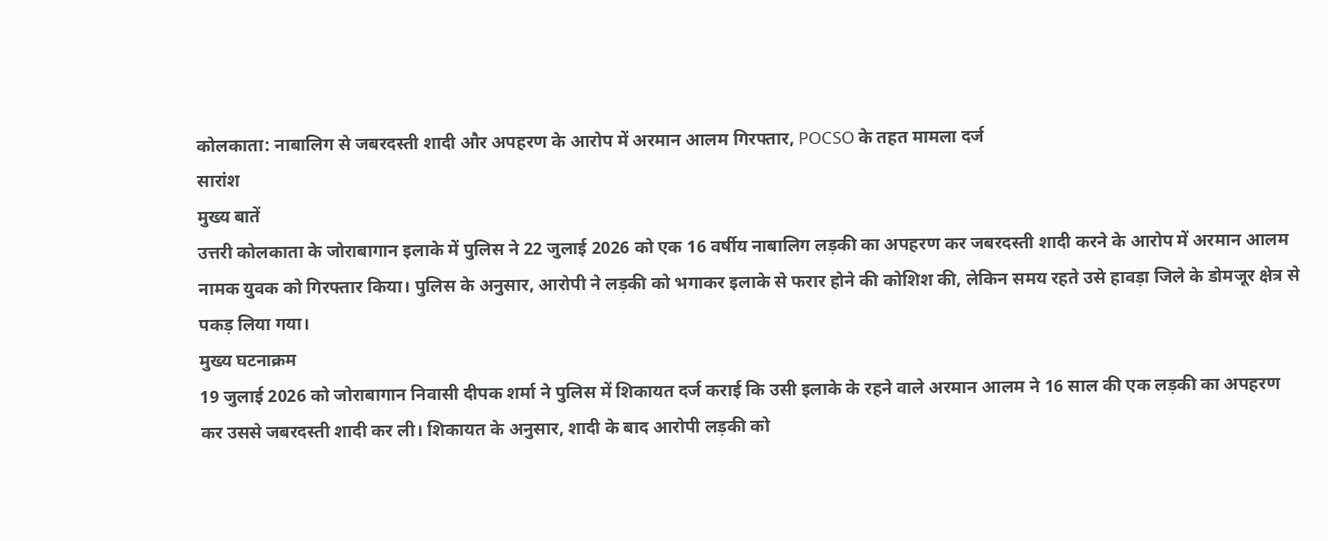कोलकाता: नाबालिग से जबरदस्ती शादी और अपहरण के आरोप में अरमान आलम गिरफ्तार, POCSO के तहत मामला दर्ज
सारांश
मुख्य बातें
उत्तरी कोलकाता के जोराबागान इलाके में पुलिस ने 22 जुलाई 2026 को एक 16 वर्षीय नाबालिग लड़की का अपहरण कर जबरदस्ती शादी करने के आरोप में अरमान आलम नामक युवक को गिरफ्तार किया। पुलिस के अनुसार, आरोपी ने लड़की को भगाकर इलाके से फरार होने की कोशिश की, लेकिन समय रहते उसे हावड़ा जिले के डोमजूर क्षेत्र से पकड़ लिया गया।
मुख्य घटनाक्रम
19 जुलाई 2026 को जोराबागान निवासी दीपक शर्मा ने पुलिस में शिकायत दर्ज कराई कि उसी इलाके के रहने वाले अरमान आलम ने 16 साल की एक लड़की का अपहरण कर उससे जबरदस्ती शादी कर ली। शिकायत के अनुसार, शादी के बाद आरोपी लड़की को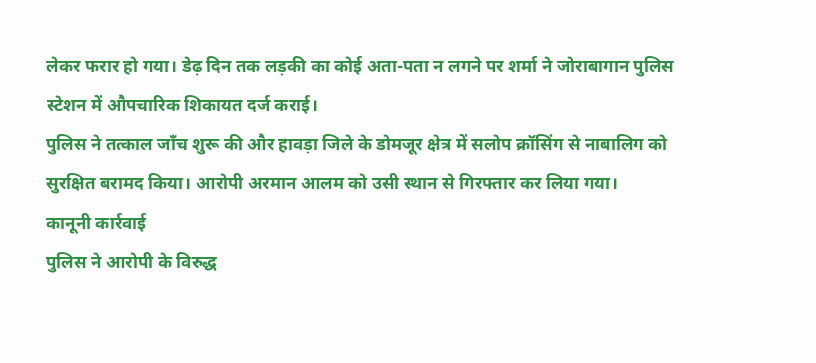लेकर फरार हो गया। डेढ़ दिन तक लड़की का कोई अता-पता न लगने पर शर्मा ने जोराबागान पुलिस स्टेशन में औपचारिक शिकायत दर्ज कराई।
पुलिस ने तत्काल जाँच शुरू की और हावड़ा जिले के डोमजूर क्षेत्र में सलोप क्रॉसिंग से नाबालिग को सुरक्षित बरामद किया। आरोपी अरमान आलम को उसी स्थान से गिरफ्तार कर लिया गया।
कानूनी कार्रवाई
पुलिस ने आरोपी के विरुद्ध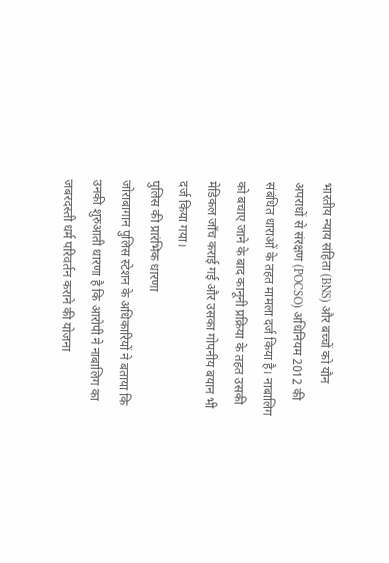भारतीय न्याय संहिता (BNS) और बच्चों को यौन अपराधों से संरक्षण (POCSO) अधिनियम 2012 की संबंधित धाराओं के तहत मामला दर्ज किया है। नाबालिग को बचाए जाने के बाद कानूनी प्रक्रिया के तहत उसकी मेडिकल जाँच कराई गई और उसका गोपनीय बयान भी दर्ज किया गया।
पुलिस की प्रारंभिक धारणा
जोराबागान पुलिस स्टेशन के अधिकारियों ने बताया कि उनकी शुरुआती धारणा है कि आरोपी ने नाबालिग का जबरदस्ती धर्म परिवर्तन कराने की योजना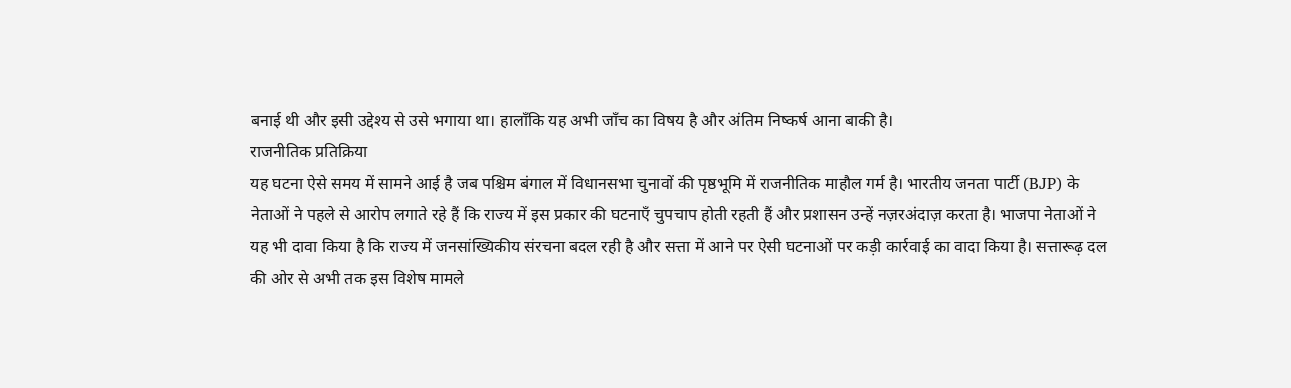बनाई थी और इसी उद्देश्य से उसे भगाया था। हालाँकि यह अभी जाँच का विषय है और अंतिम निष्कर्ष आना बाकी है।
राजनीतिक प्रतिक्रिया
यह घटना ऐसे समय में सामने आई है जब पश्चिम बंगाल में विधानसभा चुनावों की पृष्ठभूमि में राजनीतिक माहौल गर्म है। भारतीय जनता पार्टी (BJP) के नेताओं ने पहले से आरोप लगाते रहे हैं कि राज्य में इस प्रकार की घटनाएँ चुपचाप होती रहती हैं और प्रशासन उन्हें नज़रअंदाज़ करता है। भाजपा नेताओं ने यह भी दावा किया है कि राज्य में जनसांख्यिकीय संरचना बदल रही है और सत्ता में आने पर ऐसी घटनाओं पर कड़ी कार्रवाई का वादा किया है। सत्तारूढ़ दल की ओर से अभी तक इस विशेष मामले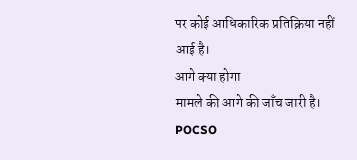पर कोई आधिकारिक प्रतिक्रिया नहीं आई है।
आगे क्या होगा
मामले की आगे की जाँच जारी है। POCSO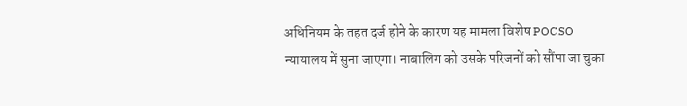अधिनियम के तहत दर्ज होने के कारण यह मामला विशेष POCSO न्यायालय में सुना जाएगा। नाबालिग को उसके परिजनों को सौंपा जा चुका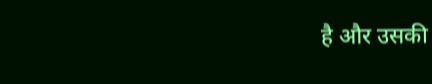है और उसकी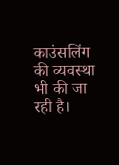काउंसलिंग की व्यवस्था भी की जा रही है।